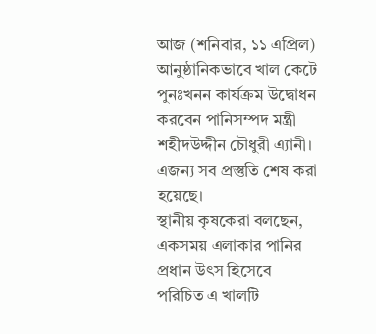আজ (শনিবার, ১১ এপ্রিল) আনুষ্ঠানিকভাবে খাল কেটে পুনঃখনন কার্যক্রম উদ্বোধন করবেন পানিসম্পদ মন্ত্রী শহীদউদ্দীন চৌধুরী এ্যানী। এজন্য সব প্রস্তুতি শেষ করা হয়েছে।
স্থানীয় কৃষকেরা বলছেন, একসময় এলাকার পানির প্রধান উৎস হিসেবে পরিচিত এ খালটি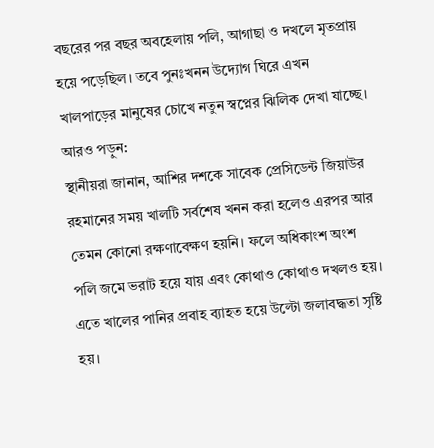বছরের পর বছর অবহেলায় পলি, আগাছা ও দখলে মৃতপ্রায় হয়ে পড়েছিল। তবে পুনঃখনন উদ্যোগ ঘিরে এখন খালপাড়ের মানুষের চোখে নতুন স্বপ্নের ঝিলিক দেখা যাচ্ছে।
আরও পড়ুন:
স্থানীয়রা জানান, আশির দশকে সাবেক প্রেসিডেন্ট জিয়াউর রহমানের সময় খালটি সর্বশেষ খনন করা হলেও এরপর আর তেমন কোনো রক্ষণাবেক্ষণ হয়নি। ফলে অধিকাংশ অংশ পলি জমে ভরাট হয়ে যায় এবং কোথাও কোথাও দখলও হয়। এতে খালের পানির প্রবাহ ব্যাহত হয়ে উল্টো জলাবদ্ধতা সৃষ্টি হয়।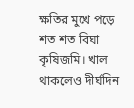ক্ষতির মুখে পড়ে শত শত বিঘা কৃষিজমি। খাল থাকলেও দীর্ঘদিন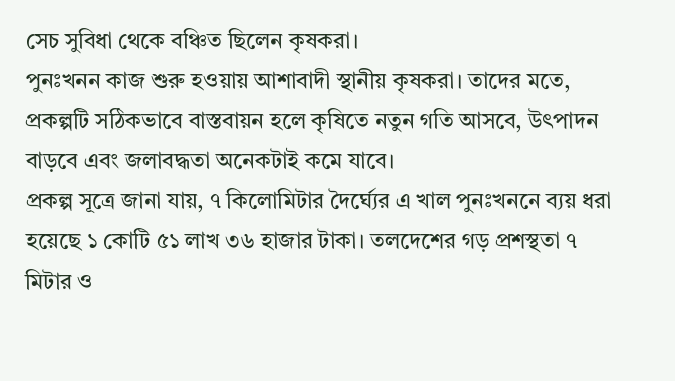সেচ সুবিধা থেকে বঞ্চিত ছিলেন কৃষকরা।
পুনঃখনন কাজ শুরু হওয়ায় আশাবাদী স্থানীয় কৃষকরা। তাদের মতে, প্রকল্পটি সঠিকভাবে বাস্তবায়ন হলে কৃষিতে নতুন গতি আসবে, উৎপাদন বাড়বে এবং জলাবদ্ধতা অনেকটাই কমে যাবে।
প্রকল্প সূত্রে জানা যায়, ৭ কিলোমিটার দৈর্ঘ্যের এ খাল পুনঃখননে ব্যয় ধরা হয়েছে ১ কোটি ৫১ লাখ ৩৬ হাজার টাকা। তলদেশের গড় প্রশস্থতা ৭ মিটার ও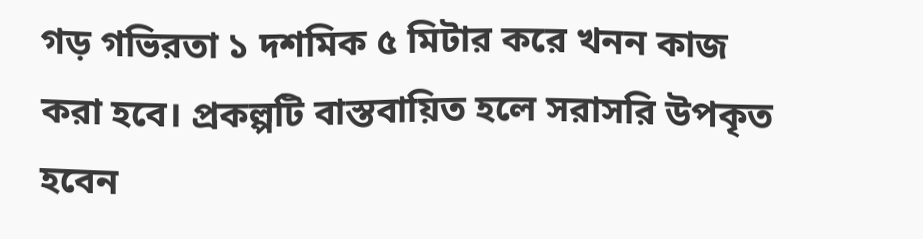গড় গভিরতা ১ দশমিক ৫ মিটার করে খনন কাজ করা হবে। প্রকল্পটি বাস্তবায়িত হলে সরাসরি উপকৃত হবেন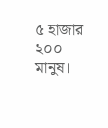৫ হাজার ২০০ মানুষ।